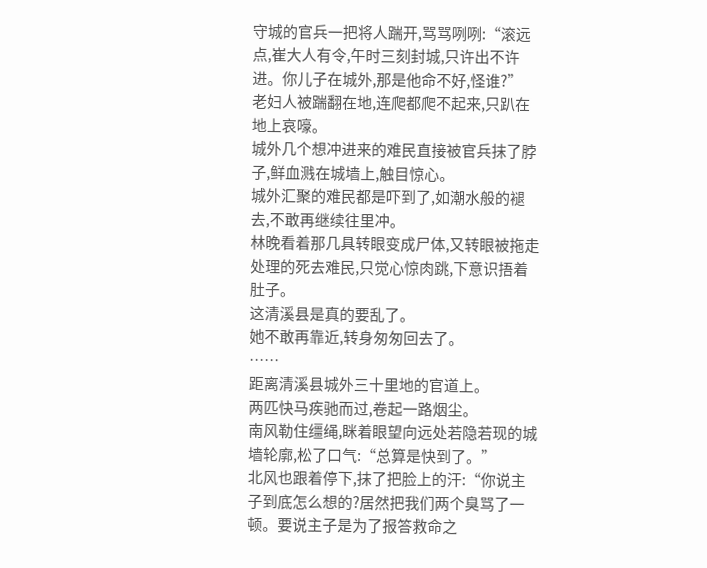守城的官兵一把将人踹开,骂骂咧咧:“滚远点,崔大人有令,午时三刻封城,只许出不许进。你儿子在城外,那是他命不好,怪谁?”
老妇人被踹翻在地,连爬都爬不起来,只趴在地上哀嚎。
城外几个想冲进来的难民直接被官兵抹了脖子,鲜血溅在城墙上,触目惊心。
城外汇聚的难民都是吓到了,如潮水般的褪去,不敢再继续往里冲。
林晚看着那几具转眼变成尸体,又转眼被拖走处理的死去难民,只觉心惊肉跳,下意识捂着肚子。
这清溪县是真的要乱了。
她不敢再靠近,转身匆匆回去了。
……
距离清溪县城外三十里地的官道上。
两匹快马疾驰而过,卷起一路烟尘。
南风勒住缰绳,眯着眼望向远处若隐若现的城墙轮廓,松了口气:“总算是快到了。”
北风也跟着停下,抹了把脸上的汗:“你说主子到底怎么想的?居然把我们两个臭骂了一顿。要说主子是为了报答救命之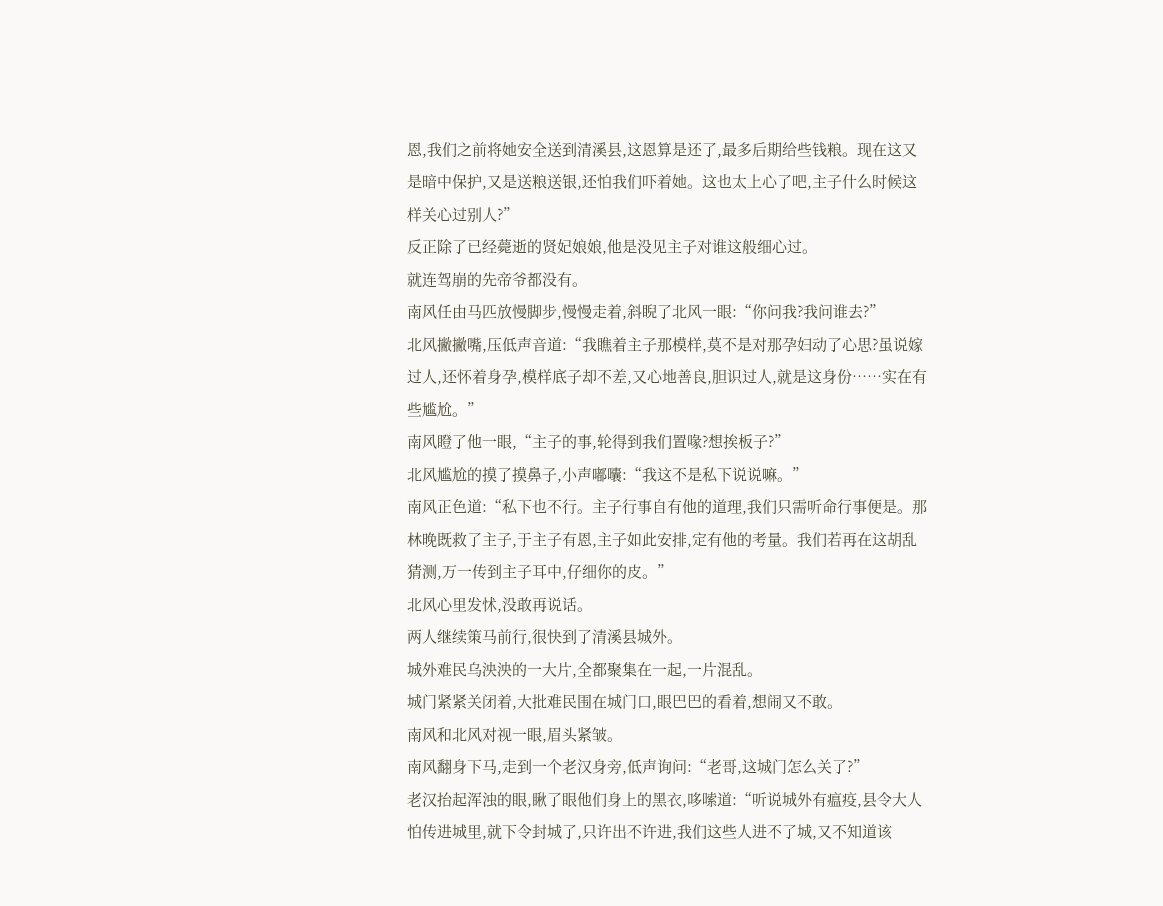恩,我们之前将她安全送到清溪县,这恩算是还了,最多后期给些钱粮。现在这又是暗中保护,又是送粮送银,还怕我们吓着她。这也太上心了吧,主子什么时候这样关心过别人?”
反正除了已经薨逝的贤妃娘娘,他是没见主子对谁这般细心过。
就连驾崩的先帝爷都没有。
南风任由马匹放慢脚步,慢慢走着,斜睨了北风一眼:“你问我?我问谁去?”
北风撇撇嘴,压低声音道:“我瞧着主子那模样,莫不是对那孕妇动了心思?虽说嫁过人,还怀着身孕,模样底子却不差,又心地善良,胆识过人,就是这身份……实在有些尴尬。”
南风瞪了他一眼,“主子的事,轮得到我们置喙?想挨板子?”
北风尴尬的摸了摸鼻子,小声嘟囔:“我这不是私下说说嘛。”
南风正色道:“私下也不行。主子行事自有他的道理,我们只需听命行事便是。那林晚既救了主子,于主子有恩,主子如此安排,定有他的考量。我们若再在这胡乱猜测,万一传到主子耳中,仔细你的皮。”
北风心里发怵,没敢再说话。
两人继续策马前行,很快到了清溪县城外。
城外难民乌泱泱的一大片,全都聚集在一起,一片混乱。
城门紧紧关闭着,大批难民围在城门口,眼巴巴的看着,想闹又不敢。
南风和北风对视一眼,眉头紧皱。
南风翻身下马,走到一个老汉身旁,低声询问:“老哥,这城门怎么关了?”
老汉抬起浑浊的眼,瞅了眼他们身上的黑衣,哆嗦道:“听说城外有瘟疫,县令大人怕传进城里,就下令封城了,只许出不许进,我们这些人进不了城,又不知道该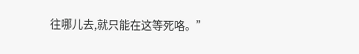往哪儿去,就只能在这等死咯。”